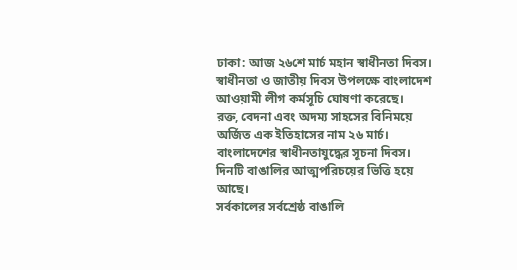ঢাকা: আজ ২৬শে মার্চ মহান স্বাধীনতা দিবস। স্বাধীনতা ও জাতীয় দিবস উপলক্ষে বাংলাদেশ আওয়ামী লীগ কর্মসূচি ঘোষণা করেছে।
রক্ত, বেদনা এবং অদম্য সাহসের বিনিময়ে অর্জিত এক ইতিহাসের নাম ২৬ মার্চ। বাংলাদেশের স্বাধীনতাযুদ্ধের সূচনা দিবস। দিনটি বাঙালির আত্মপরিচয়ের ভিত্তি হয়ে আছে।
সর্বকালের সর্বশ্রেষ্ঠ বাঙালি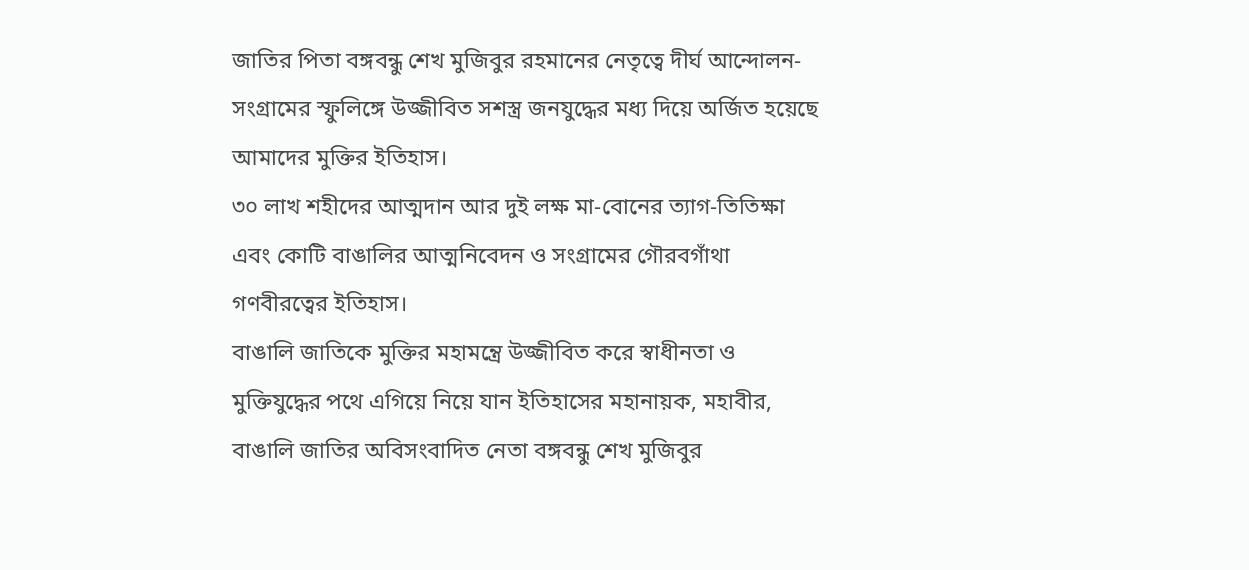জাতির পিতা বঙ্গবন্ধু শেখ মুজিবুর রহমানের নেতৃত্বে দীর্ঘ আন্দোলন-সংগ্রামের স্ফুলিঙ্গে উজ্জীবিত সশস্ত্র জনযুদ্ধের মধ্য দিয়ে অর্জিত হয়েছে আমাদের মুক্তির ইতিহাস।
৩০ লাখ শহীদের আত্মদান আর দুই লক্ষ মা-বোনের ত্যাগ-তিতিক্ষা এবং কোটি বাঙালির আত্মনিবেদন ও সংগ্রামের গৌরবগাঁথা গণবীরত্বের ইতিহাস।
বাঙালি জাতিকে মুক্তির মহামন্ত্রে উজ্জীবিত করে স্বাধীনতা ও মুক্তিযুদ্ধের পথে এগিয়ে নিয়ে যান ইতিহাসের মহানায়ক, মহাবীর, বাঙালি জাতির অবিসংবাদিত নেতা বঙ্গবন্ধু শেখ মুজিবুর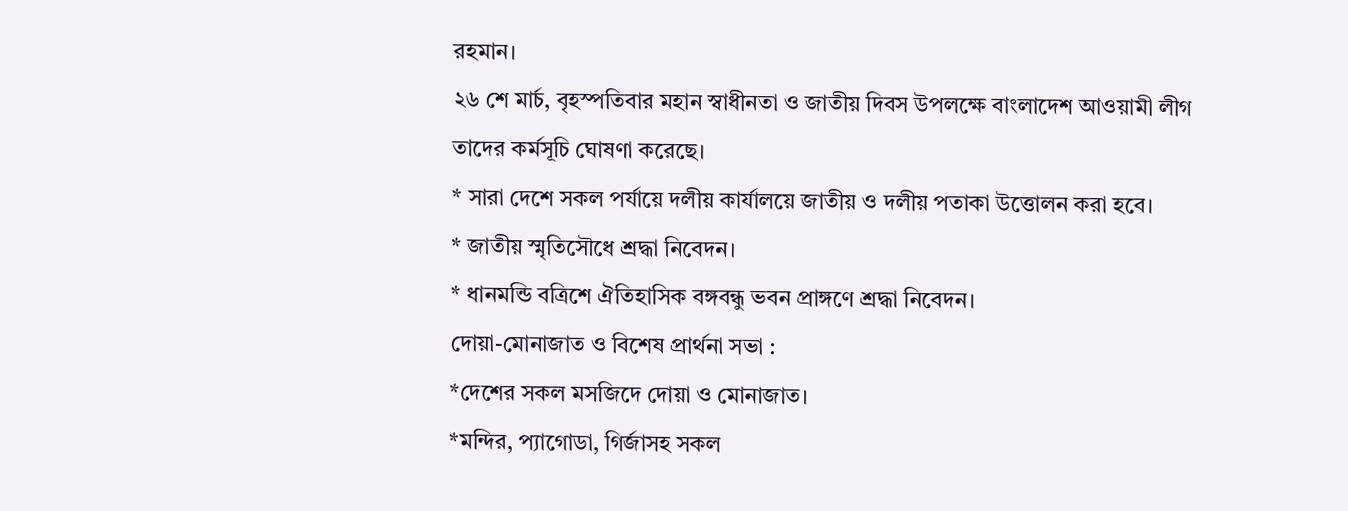রহমান।
২৬ শে মার্চ, বৃহস্পতিবার মহান স্বাধীনতা ও জাতীয় দিবস উপলক্ষে বাংলাদেশ আওয়ামী লীগ তাদের কর্মসূচি ঘোষণা করেছে।
* সারা দেশে সকল পর্যায়ে দলীয় কার্যালয়ে জাতীয় ও দলীয় পতাকা উত্তোলন করা হবে।
* জাতীয় স্মৃতিসৌধে শ্রদ্ধা নিবেদন।
* ধানমন্ডি বত্রিশে ঐতিহাসিক বঙ্গবন্ধু ভবন প্রাঙ্গণে শ্রদ্ধা নিবেদন।
দোয়া-মোনাজাত ও বিশেষ প্রার্থনা সভা :
*দেশের সকল মসজিদে দোয়া ও মোনাজাত।
*মন্দির, প্যাগোডা, গির্জাসহ সকল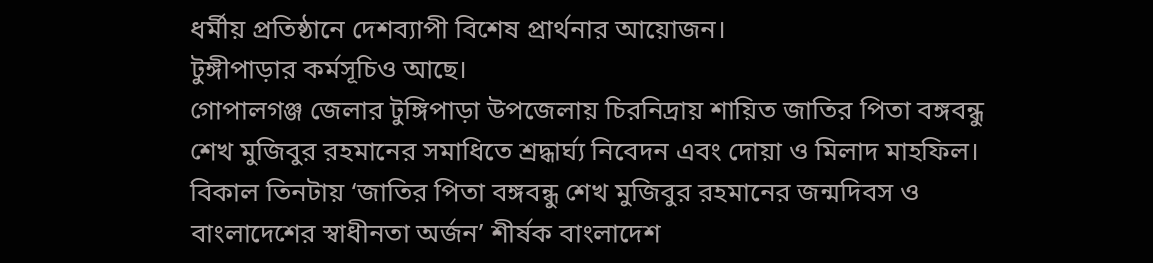ধর্মীয় প্রতিষ্ঠানে দেশব্যাপী বিশেষ প্রার্থনার আয়োজন।
টুঙ্গীপাড়ার কর্মসূচিও আছে।
গোপালগঞ্জ জেলার টুঙ্গিপাড়া উপজেলায় চিরনিদ্রায় শায়িত জাতির পিতা বঙ্গবন্ধু শেখ মুজিবুর রহমানের সমাধিতে শ্রদ্ধার্ঘ্য নিবেদন এবং দোয়া ও মিলাদ মাহফিল।
বিকাল তিনটায় ‘জাতির পিতা বঙ্গবন্ধু শেখ মুজিবুর রহমানের জন্মদিবস ও বাংলাদেশের স্বাধীনতা অর্জন’ শীর্ষক বাংলাদেশ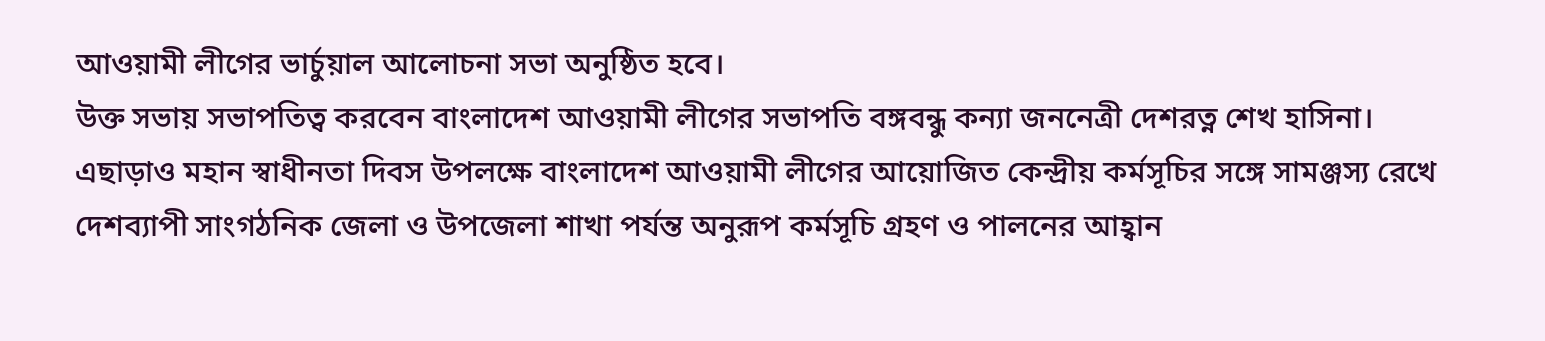আওয়ামী লীগের ভার্চুয়াল আলোচনা সভা অনুষ্ঠিত হবে।
উক্ত সভায় সভাপতিত্ব করবেন বাংলাদেশ আওয়ামী লীগের সভাপতি বঙ্গবন্ধু কন্যা জননেত্রী দেশরত্ন শেখ হাসিনা।
এছাড়াও মহান স্বাধীনতা দিবস উপলক্ষে বাংলাদেশ আওয়ামী লীগের আয়োজিত কেন্দ্রীয় কর্মসূচির সঙ্গে সামঞ্জস্য রেখে দেশব্যাপী সাংগঠনিক জেলা ও উপজেলা শাখা পর্যন্ত অনুরূপ কর্মসূচি গ্রহণ ও পালনের আহ্বান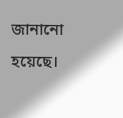জানানো হয়েছে।